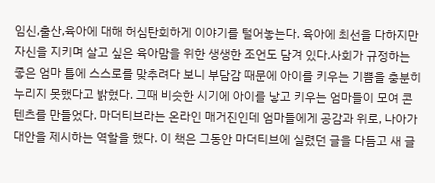임신,출산,육아에 대해 허심탄회하게 이야기를 털어놓는다. 육아에 최선을 다하지만 자신을 지키며 살고 싶은 육아맘을 위한 생생한 조언도 담겨 있다.사회가 규정하는 좋은 엄마 틀에 스스로를 맞추려다 보니 부담감 때문에 아이를 키우는 기쁨을 충분히 누리지 못했다고 밝혔다. 그때 비슷한 시기에 아이를 낳고 키우는 엄마들이 모여 콘텐츠를 만들었다. 마더티브라는 온라인 매거진인데 엄마들에게 공감과 위로, 나아가 대안을 제시하는 역할을 했다. 이 책은 그동안 마더티브에 실렸던 글을 다듬고 새 글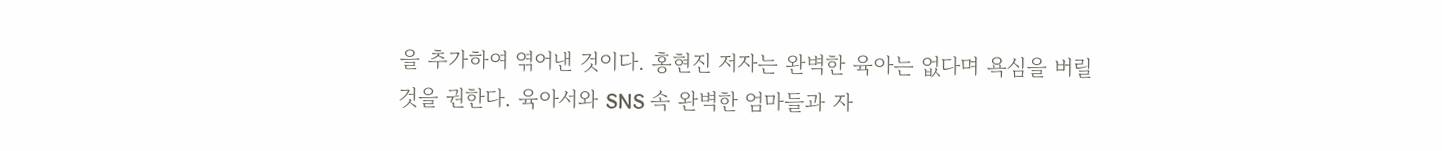을 추가하여 엮어낸 것이다. 홍현진 저자는 완벽한 육아는 없다며 욕심을 버릴 것을 권한다. 육아서와 SNS 속 완벽한 엄마들과 자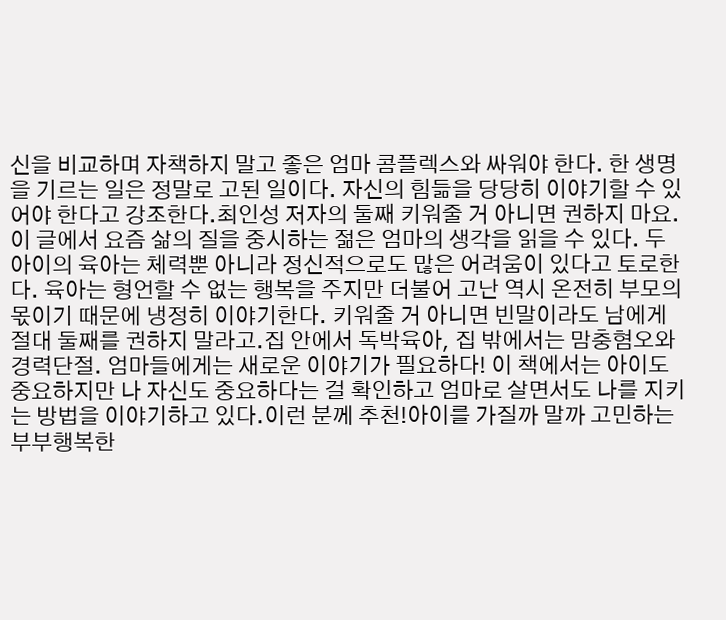신을 비교하며 자책하지 말고 좋은 엄마 콤플렉스와 싸워야 한다. 한 생명을 기르는 일은 정말로 고된 일이다. 자신의 힘듦을 당당히 이야기할 수 있어야 한다고 강조한다.최인성 저자의 둘째 키워줄 거 아니면 권하지 마요. 이 글에서 요즘 삶의 질을 중시하는 젊은 엄마의 생각을 읽을 수 있다. 두 아이의 육아는 체력뿐 아니라 정신적으로도 많은 어려움이 있다고 토로한다. 육아는 형언할 수 없는 행복을 주지만 더불어 고난 역시 온전히 부모의 몫이기 때문에 냉정히 이야기한다. 키워줄 거 아니면 빈말이라도 남에게 절대 둘째를 권하지 말라고.집 안에서 독박육아, 집 밖에서는 맘충혐오와 경력단절. 엄마들에게는 새로운 이야기가 필요하다! 이 책에서는 아이도 중요하지만 나 자신도 중요하다는 걸 확인하고 엄마로 살면서도 나를 지키는 방법을 이야기하고 있다.이런 분께 추천!아이를 가질까 말까 고민하는 부부행복한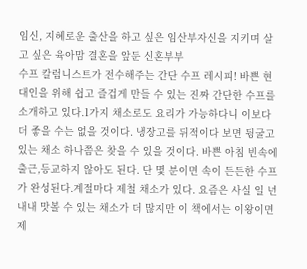임신, 지혜로운 출산을 하고 싶은 임산부자신을 지키며 살고 싶은 육아맘 결혼을 앞둔 신혼부부
수프 칼럼니스트가 전수해주는 간단 수프 레시피! 바쁜 현대인을 위해 쉽고 즐겁게 만들 수 있는 진짜 간단한 수프를 소개하고 있다.1가지 채소로도 요리가 가능하다니 이보다 더 좋을 수는 없을 것이다. 냉장고를 뒤적이다 보면 뒹굴고 있는 채소 하나쯤은 찾을 수 있을 것이다. 바쁜 아침 빈속에 출근,등교하지 않아도 된다. 단 몇 분이면 속이 든든한 수프가 완성된다.계절마다 제철 채소가 있다. 요즘은 사실 일 년 내내 맛볼 수 있는 채소가 더 많지만 이 책에서는 이왕이면 제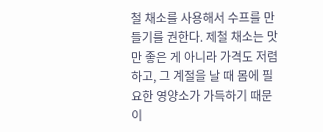철 채소를 사용해서 수프를 만들기를 권한다. 제철 채소는 맛만 좋은 게 아니라 가격도 저렴하고, 그 계절을 날 때 몸에 필요한 영양소가 가득하기 때문이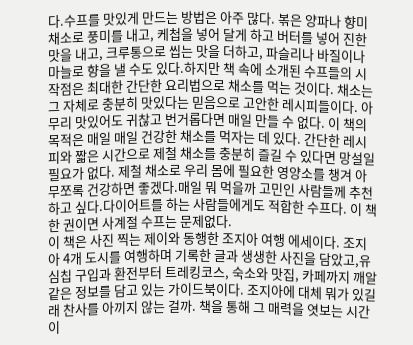다.수프를 맛있게 만드는 방법은 아주 많다. 볶은 양파나 향미 채소로 풍미를 내고, 케첩을 넣어 달게 하고 버터를 넣어 진한 맛을 내고, 크루통으로 씹는 맛을 더하고, 파슬리나 바질이나 마늘로 향을 낼 수도 있다.하지만 책 속에 소개된 수프들의 시작점은 최대한 간단한 요리법으로 채소를 먹는 것이다. 채소는 그 자체로 충분히 맛있다는 믿음으로 고안한 레시피들이다. 아무리 맛있어도 귀찮고 번거롭다면 매일 만들 수 없다. 이 책의 목적은 매일 매일 건강한 채소를 먹자는 데 있다. 간단한 레시피와 짧은 시간으로 제철 채소를 충분히 즐길 수 있다면 망설일 필요가 없다. 제철 채소로 우리 몸에 필요한 영양소를 챙겨 아무쪼록 건강하면 좋겠다.매일 뭐 먹을까 고민인 사람들께 추천하고 싶다.다이어트를 하는 사람들에게도 적합한 수프다. 이 책 한 권이면 사계절 수프는 문제없다.
이 책은 사진 찍는 제이와 동행한 조지아 여행 에세이다. 조지아 4개 도시를 여행하며 기록한 글과 생생한 사진을 담았고,유심칩 구입과 환전부터 트레킹코스, 숙소와 맛집, 카페까지 깨알 같은 정보를 담고 있는 가이드북이다. 조지아에 대체 뭐가 있길래 찬사를 아끼지 않는 걸까. 책을 통해 그 매력을 엿보는 시간이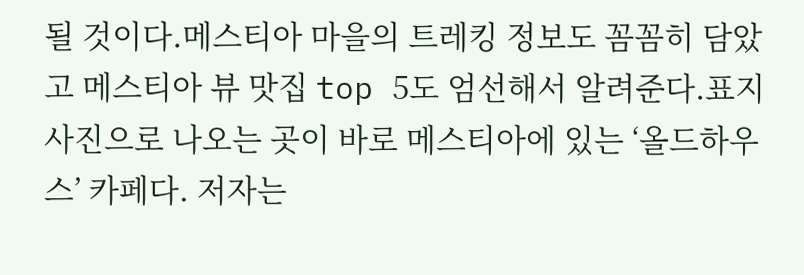될 것이다.메스티아 마을의 트레킹 정보도 꼼꼼히 담았고 메스티아 뷰 맛집 top 5도 엄선해서 알려준다.표지 사진으로 나오는 곳이 바로 메스티아에 있는 ‘올드하우스’ 카페다. 저자는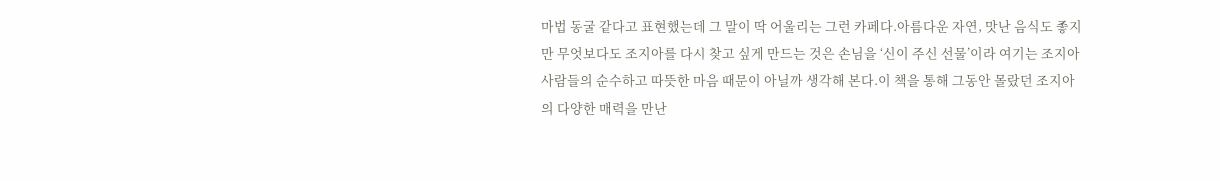마법 동굴 같다고 표현했는데 그 말이 딱 어울리는 그런 카페다.아름다운 자연, 맛난 음식도 좋지만 무엇보다도 조지아를 다시 찾고 싶게 만드는 것은 손님을 ‘신이 주신 선물’이라 여기는 조지아 사람들의 순수하고 따뜻한 마음 때문이 아닐까 생각해 본다.이 책을 통해 그동안 몰랐던 조지아의 다양한 매력을 만난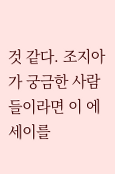것 같다. 조지아가 궁금한 사람들이라면 이 에세이를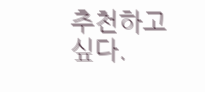추천하고 싶다.